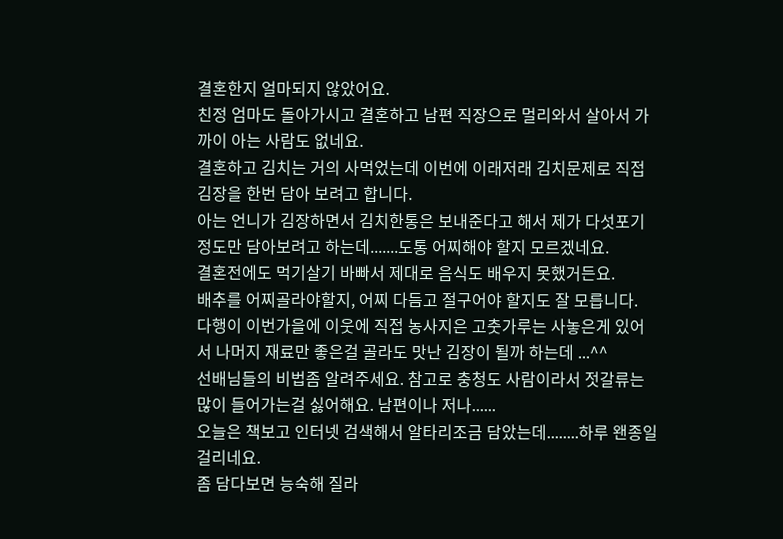결혼한지 얼마되지 않았어요.
친정 엄마도 돌아가시고 결혼하고 남편 직장으로 멀리와서 살아서 가까이 아는 사람도 없네요.
결혼하고 김치는 거의 사먹었는데 이번에 이래저래 김치문제로 직접 김장을 한번 담아 보려고 합니다.
아는 언니가 김장하면서 김치한통은 보내준다고 해서 제가 다섯포기정도만 담아보려고 하는데.......도통 어찌해야 할지 모르겠네요.
결혼전에도 먹기살기 바빠서 제대로 음식도 배우지 못했거든요.
배추를 어찌골라야할지, 어찌 다듬고 절구어야 할지도 잘 모릅니다.
다행이 이번가을에 이웃에 직접 농사지은 고춧가루는 사놓은게 있어서 나머지 재료만 좋은걸 골라도 맛난 김장이 될까 하는데 ...^^
선배님들의 비법좀 알려주세요. 참고로 충청도 사람이라서 젓갈류는 많이 들어가는걸 싫어해요. 남편이나 저나......
오늘은 책보고 인터넷 검색해서 알타리조금 담았는데........하루 왠종일 걸리네요.
좀 담다보면 능숙해 질라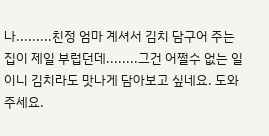나.........친정 엄마 계셔서 김치 담구어 주는 집이 제일 부럽던데........그건 어쩔수 없는 일이니 김치라도 맛나게 담아보고 싶네요. 도와주세요.